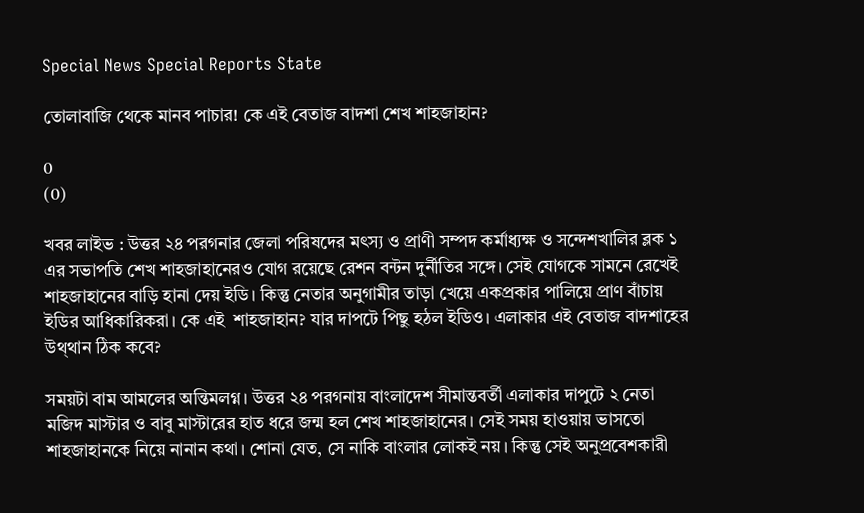Special News Special Reports State

তোলাবাজি থেকে মানব পাচার! কে এই বেতাজ বাদশা শেখ শাহজাহান?

0
(0)

খবর লাইভ : উত্তর ২৪ পরগনার জেলা পরিষদের মৎস্য ও প্রাণী সম্পদ কর্মাধ্যক্ষ ও সন্দেশখালির ব্লক ১ এর সভাপতি শেখ শাহজাহানেরও যোগ রয়েছে রেশন বন্টন দুর্নীতির সঙ্গে। সেই যোগকে সামনে রেখেই শাহজাহানের বাড়ি হানা দেয় ইডি। কিন্তু নেতার অনুগামীর তাড়া খেয়ে একপ্রকার পালিয়ে প্রাণ বাঁচায় ইডির আধিকারিকরা। কে এই  শাহজাহান? যার দাপটে পিছু হঠল ইডিও। এলাকার এই বেতাজ বাদশাহের উথ্থান ঠিক কবে?

সময়টা বাম আমলের অন্তিমলগ্ন। উত্তর ২৪ পরগনায় বাংলাদেশ সীমান্তবর্তী এলাকার দাপুটে ২ নেতা মজিদ মাস্টার ও বাবু মাস্টারের হাত ধরে জন্ম হল শেখ শাহজাহানের। সেই সময় হাওয়ায় ভাসতো শাহজাহানকে নিয়ে নানান কথা। শোনা যেত, সে নাকি বাংলার লোকই নয়। কিন্তু সেই অনুপ্রবেশকারী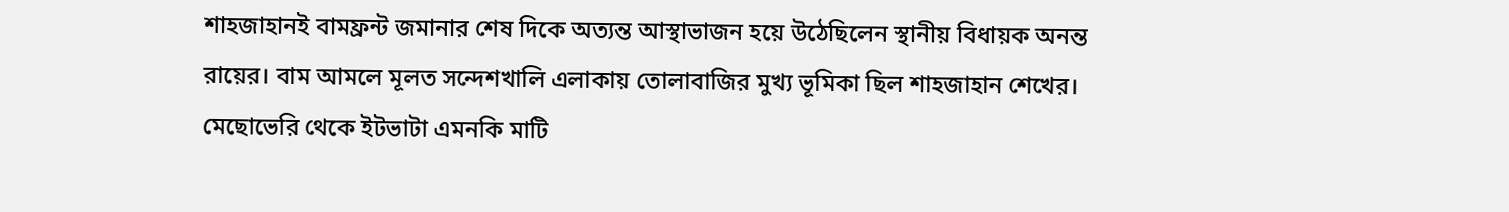শাহজাহানই বামফ্রন্ট জমানার শেষ দিকে অত্যন্ত আস্থাভাজন হয়ে উঠেছিলেন স্থানীয় বিধায়ক অনন্ত রায়ের। বাম আমলে মূলত সন্দেশখালি এলাকায় তোলাবাজির মুখ্য ভূমিকা ছিল শাহজাহান শেখের। মেছোভেরি থেকে ইটভাটা এমনকি মাটি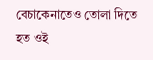বেচাকেনাতেও তোলা দিতে হত ওই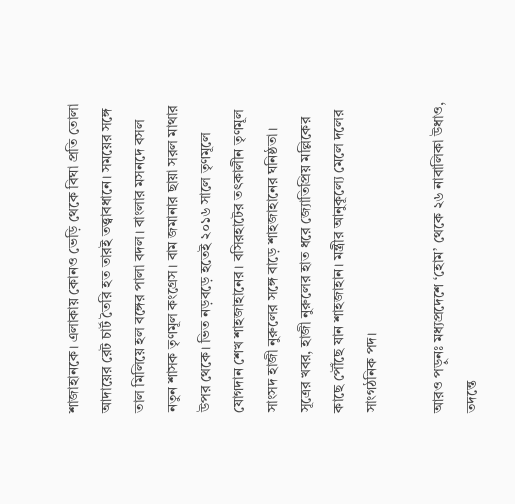শাজাহানকে। এলাকায় কোনও ভেড়ি থেকে বিঘা প্রতি তোলা আদায়ের রেট চার্ট তৈরি হত তারই তত্ত্বাবধানে। সময়ের সঙ্গে তাল মিলিয়ে হল বঙ্গের পালা বদল। বাংলার মসনদে বসল নতুন শাসক তৃণমূল কংগ্রেস। বাম জমানার ছায়া সরল মাথার উপর থেকে। ভিত নড়বড়ে হতেই ২০১৬ সালে তৃণমূলে যোগদান শেখ শাহজাহানের। বসিরহাটের তৎকালীন তৃণমূল সাংসদ হাজী নুরুলের সঙ্গে বাড়ে শাহজাহানের ঘনিষ্ঠতা। সূত্রের খবর, হাজী নুরুলের হাত ধরে জ্যোতিপ্রিয় মল্লিকের কাছে পৌঁছে যান শাহজাহান। মন্ত্রীর আনুকূল্যে মেলে দলের সাংগঠনিক পদ।

আরও পড়ুনঃ মধ্যপ্রদেশে ‘হোম’ থেকে ২৬ নাবালিকা উধাও, তদন্তে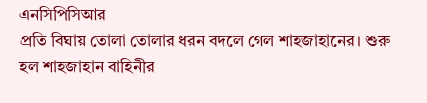এনসিপিসিআর
প্রতি বিঘায় তোলা তোলার ধরন বদলে গেল শাহজাহানের। শুরু হল শাহজাহান বাহিনীর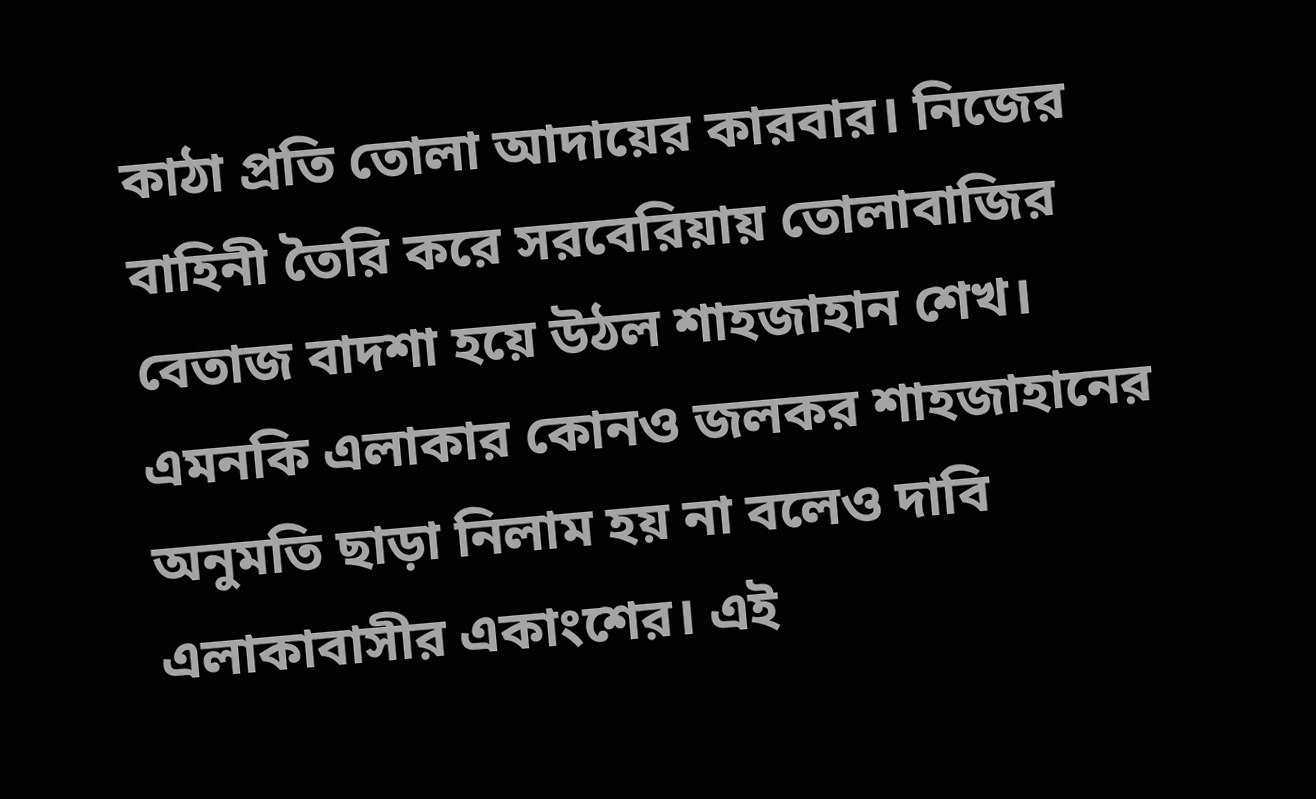কাঠা প্রতি তোলা আদায়ের কারবার। নিজের বাহিনী তৈরি করে সরবেরিয়ায় তোলাবাজির বেতাজ বাদশা হয়ে উঠল শাহজাহান শেখ। এমনকি এলাকার কোনও জলকর শাহজাহানের অনুমতি ছাড়া নিলাম হয় না বলেও দাবি এলাকাবাসীর একাংশের। এই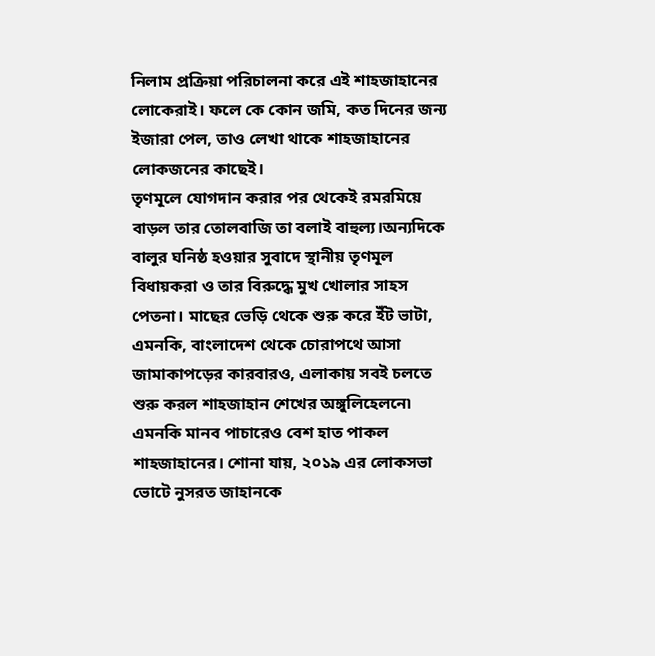নিলাম প্রক্রিয়া পরিচালনা করে এই শাহজাহানের লোকেরাই। ফলে কে কোন জমি, কত দিনের জন্য ইজারা পেল, তাও লেখা থাকে শাহজাহানের লোকজনের কাছেই।
তৃণমূলে যোগদান করার পর থেকেই রমরমিয়ে বাড়ল তার তোলবাজি তা বলাই বাহুল্য।অন্যদিকে বালুর ঘনিষ্ঠ হওয়ার সুবাদে স্থানীয় তৃণমূল বিধায়করা ও তার বিরুদ্ধে মুখ খোলার সাহস পেতনা। মাছের ভেড়ি থেকে শুরু করে ইঁট ভাটা, এমনকি, বাংলাদেশ থেকে চোরাপথে আসা জামাকাপড়ের কারবারও, এলাকায় সবই চলতে শুরু করল শাহজাহান শেখের অঙ্গুলিহেলনে৷ এমনকি মানব পাচারেও বেশ হাত পাকল শাহজাহানের। শোনা যায়, ২০১৯ এর লোকসভা ভোটে নুসরত জাহানকে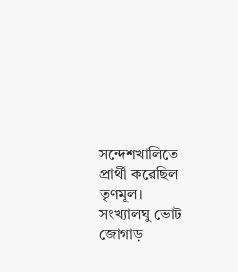সন্দেশখালিতে প্রার্থী করেছিল তৃণমূল। সংখ্যালঘু ভোট জোগাড়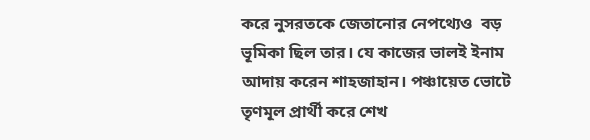করে নুসরতকে জেতানোর নেপথ্যেও  বড় ভূমিকা ছিল তার। যে কাজের ভালই ইনাম আদায় করেন শাহজাহান। পঞ্চায়েত ভোটে তৃণমূল প্রার্থী করে শেখ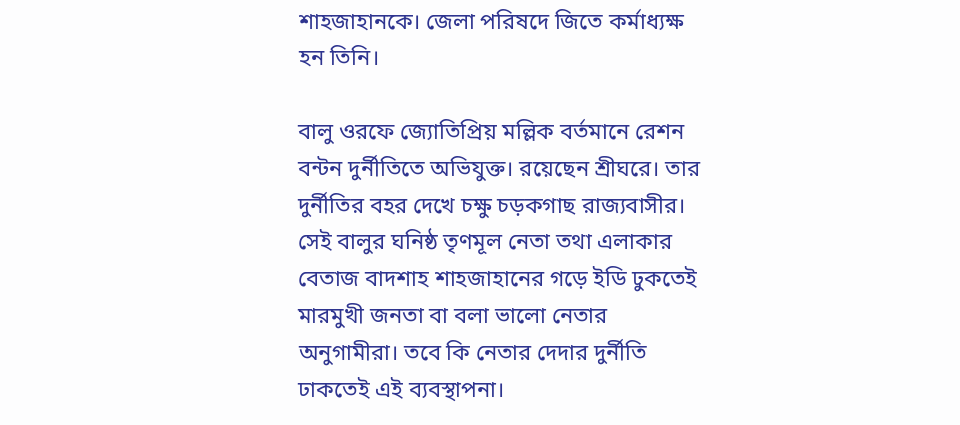শাহজাহানকে। জেলা পরিষদে জিতে কর্মাধ্যক্ষ হন তিনি।

বালু ওরফে জ্যোতিপ্রিয় মল্লিক বর্তমানে রেশন বন্টন দুর্নীতিতে অভিযুক্ত। রয়েছেন শ্রীঘরে। তার দুর্নীতির বহর দেখে চক্ষু চড়কগাছ রাজ্যবাসীর। সেই বালুর ঘনিষ্ঠ তৃণমূল নেতা তথা এলাকার বেতাজ বাদশাহ শাহজাহানের গড়ে ইডি ঢুকতেই মারমুখী জনতা বা বলা ভালো নেতার অনুগামীরা। তবে কি নেতার দেদার দুর্নীতি ঢাকতেই এই ব্যবস্থাপনা।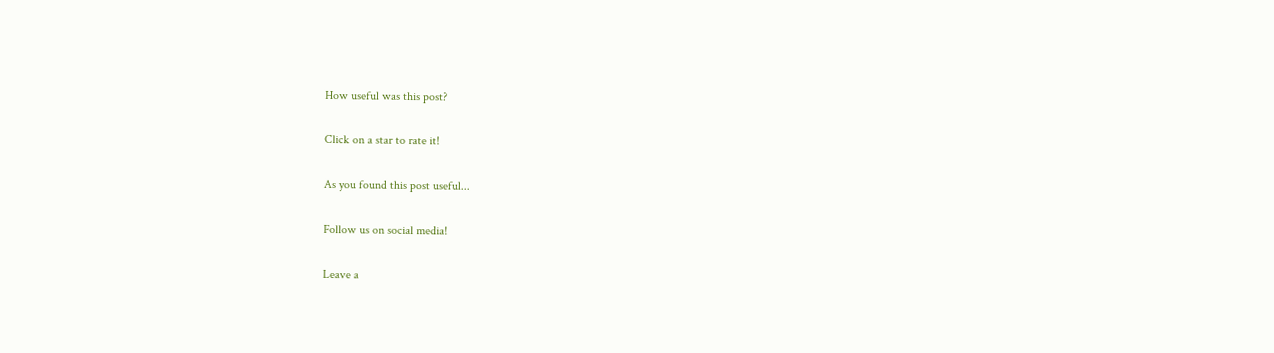How useful was this post?

Click on a star to rate it!

As you found this post useful...

Follow us on social media!

Leave a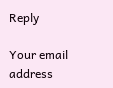Reply

Your email address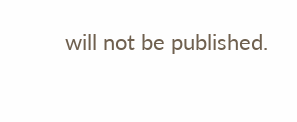will not be published.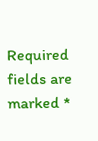Required fields are marked *